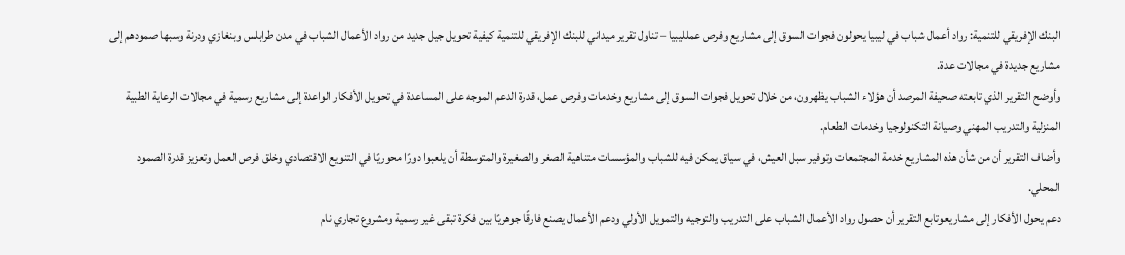البنك الإفريقي للتنمية: رواد أعمال شباب في ليبيا يحولون فجوات السوق إلى مشاريع وفرص عملليبيا – تناول تقرير ميداني للبنك الإفريقي للتنمية كيفية تحويل جيل جديد من رواد الأعمال الشباب في مدن طرابلس وبنغازي ودرنة وسبها صمودهم إلى مشاريع جديدة في مجالات عدة.
وأوضح التقرير الذي تابعته صحيفة المرصد أن هؤلاء الشباب يظهرون، من خلال تحويل فجوات السوق إلى مشاريع وخدمات وفرص عمل، قدرة الدعم الموجه على المساعدة في تحويل الأفكار الواعدة إلى مشاريع رسمية في مجالات الرعاية الطبية المنزلية والتدريب المهني وصيانة التكنولوجيا وخدمات الطعام.
وأضاف التقرير أن من شأن هذه المشاريع خدمة المجتمعات وتوفير سبل العيش، في سياق يمكن فيه للشباب والمؤسسات متناهية الصغر والصغيرة والمتوسطة أن يلعبوا دورًا محوريًا في التنويع الاقتصادي وخلق فرص العمل وتعزيز قدرة الصمود المحلي.
دعم يحول الأفكار إلى مشاريعوتابع التقرير أن حصول رواد الأعمال الشباب على التدريب والتوجيه والتمويل الأولي ودعم الأعمال يصنع فارقًا جوهريًا بين فكرة تبقى غير رسمية ومشروع تجاري نام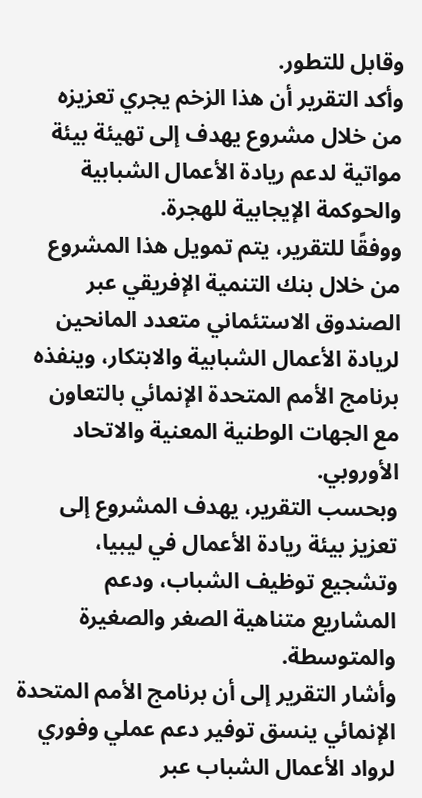وقابل للتطور.
وأكد التقرير أن هذا الزخم يجري تعزيزه من خلال مشروع يهدف إلى تهيئة بيئة مواتية لدعم ريادة الأعمال الشبابية والحوكمة الإيجابية للهجرة.
ووفقًا للتقرير، يتم تمويل هذا المشروع من خلال بنك التنمية الإفريقي عبر الصندوق الاستئماني متعدد المانحين لريادة الأعمال الشبابية والابتكار، وينفذه برنامج الأمم المتحدة الإنمائي بالتعاون مع الجهات الوطنية المعنية والاتحاد الأوروبي.
وبحسب التقرير، يهدف المشروع إلى تعزيز بيئة ريادة الأعمال في ليبيا، وتشجيع توظيف الشباب، ودعم المشاريع متناهية الصغر والصغيرة والمتوسطة.
وأشار التقرير إلى أن برنامج الأمم المتحدة الإنمائي ينسق توفير دعم عملي وفوري لرواد الأعمال الشباب عبر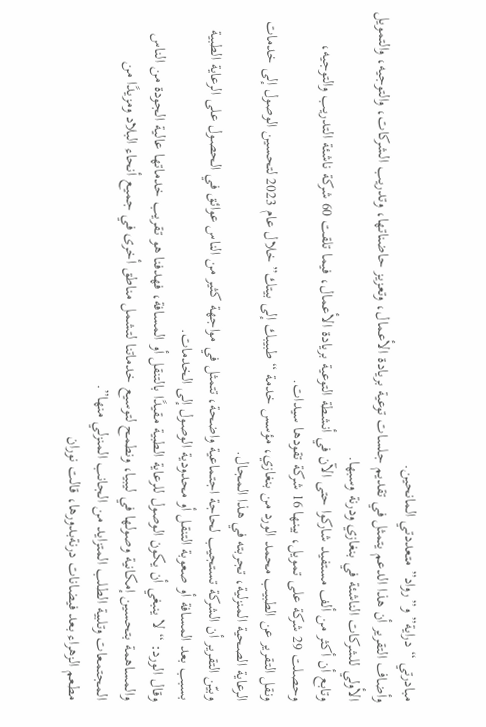مبادرتي “دراية” و”رواد” متعددتي المانحين.
وأضاف التقرير أن هذا الدعم يتمثل في تقديم جلسات توعية بريادة الأعمال، وتعزيز حاضناتها، وتدريب الشركات، والتوجيه، والتمويل الأولي للشركات الناشئة في بنغازي ودرنة وسبها.
وتابع أن أكثر من ألف مستفيد شاركوا حتى الآن في أنشطة التوعية بريادة الأعمال، فيما تلقت 60 شركة ناشئة التدريب والتوجيه، وحصلت 29 شركة على تمويل، بينها 16 شركة تقودها سيدات.
ونقل التقرير عن الطبيب محمد الورد من بنغازي، مؤسس خدمة “طبيبك إلى بيتك” خلال عام 2023 لتحسين الوصول إلى خدمات الرعاية الصحية المنزلية، تجربته في هذا المجال.
وبيّن التقرير أن الشركة تستجيب لحاجة اجتماعية واضحة، تتمثل في مواجهة كثير من الناس عوائق في الحصول على الرعاية الطبية بسبب بعد المسافة أو صعوبة التنقل أو محدودية الوصول إلى الخدمات.
وقال الورد: “لا ينبغي أن يكون الوصول للرعاية الطبية مقيدًا بالتنقل أو المسافة، فهدفنا هو تقريب خدماتها عالية الجودة من الناس والمساهمة بتحسين إمكانية وصولها في ليبيا، ونطمح لتوسيع خدماتنا لتشمل مناطق أخرى في جميع أنحاء البلاد ومزيدًا من المجتمعات وتلبية الطلب المتزايد من الجانب المنزلي منها”.
مطعم الزهراء بعد فيضانات درنةبدورها، قالت نوران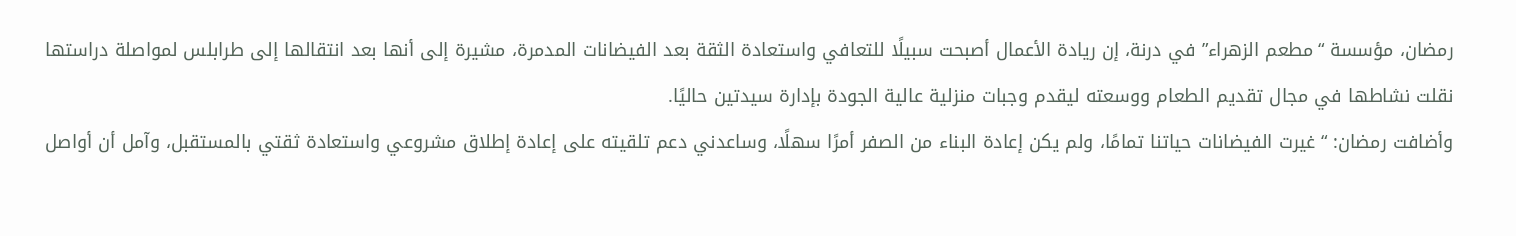رمضان، مؤسسة “مطعم الزهراء” في درنة، إن ريادة الأعمال أصبحت سبيلًا للتعافي واستعادة الثقة بعد الفيضانات المدمرة، مشيرة إلى أنها بعد انتقالها إلى طرابلس لمواصلة دراستها نقلت نشاطها في مجال تقديم الطعام ووسعته ليقدم وجبات منزلية عالية الجودة بإدارة سيدتين حاليًا.
وأضافت رمضان: “غيرت الفيضانات حياتنا تمامًا، ولم يكن إعادة البناء من الصفر أمرًا سهلًا، وساعدني دعم تلقيته على إعادة إطلاق مشروعي واستعادة ثقتي بالمستقبل، وآمل أن أواصل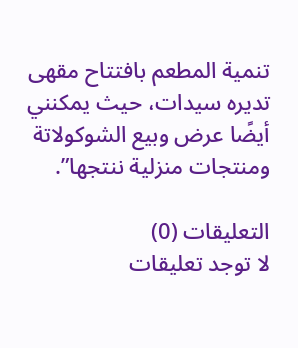تنمية المطعم بافتتاح مقهى تديره سيدات، حيث يمكنني أيضًا عرض وبيع الشوكولاتة ومنتجات منزلية ننتجها”.

التعليقات (0)
لا توجد تعليقات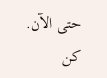حتى الآن. كن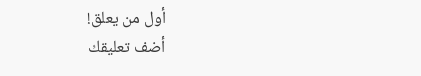أول من يعلق!
أضف تعليقك